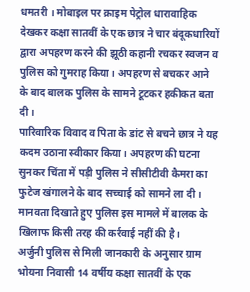धमतरी । मोबाइल पर क्राइम पेट्रोल धारावाहिक देखकर कक्षा सातवीं के एक छात्र ने चार बंदूकधारियों द्वारा अपहरण करने की झूठी कहानी रचकर स्वजन व पुलिस को गुमराह किया। अपहरण से बचकर आने के बाद बालक पुलिस के सामने टूटकर हकीकत बता दी।
पारिवारिक विवाद व पिता के डांट से बचने छात्र ने यह कदम उठाना स्वीकार किया। अपहरण की घटना सुनकर चिंता में पड़ी पुलिस ने सीसीटीवी कैमरा का फुटेज खंगालने के बाद सच्चाई को सामने ला दी। मानवता दिखाते हुए पुलिस इस मामले में बालक के खिलाफ किसी तरह की कर्रवाई नहीं की है।
अर्जुनी पुलिस से मिली जानकारी के अनुसार ग्राम भोयना निवासी 14 वर्षीय कक्षा सातवीं के एक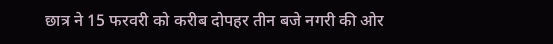छात्र ने 15 फरवरी को करीब दोपहर तीन बजे नगरी की ओर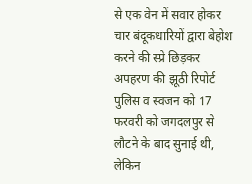से एक वेन में सवार होकर चार बंदूकधारियों द्वारा बेहोश करने की स्प्रे छिड़कर अपहरण की झूठी रिपोर्ट पुलिस व स्वजन को 17 फरवरी को जगदलपुर से लौटने के बाद सुनाई थी, लेकिन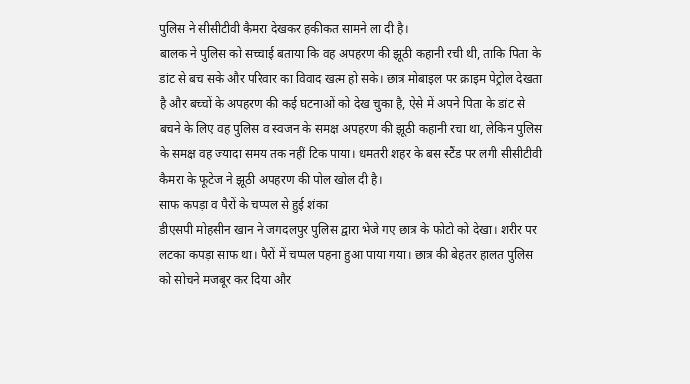पुलिस ने सीसीटीवी कैमरा देखकर हकीकत सामने ला दी है।
बालक ने पुलिस को सच्चाई बताया कि वह अपहरण की झूठी कहानी रची थी, ताकि पिता के डांट से बच सके और परिवार का विवाद खत्म हो सके। छात्र मोबाइल पर क्राइम पेट्रोल देखता है और बच्चों के अपहरण की कई घटनाओं को देख चुका है, ऐसे में अपने पिता के डांट से बचने के लिए वह पुलिस व स्वजन के समक्ष अपहरण की झूठी कहानी रचा था, लेकिन पुलिस के समक्ष वह ज्यादा समय तक नहीं टिक पाया। धमतरी शहर के बस स्टैंड पर लगी सीसीटीवी कैमरा के फूटेज ने झूठी अपहरण की पोल खोल दी है।
साफ कपड़ा व पैरों के चप्पल से हुई शंका
डीएसपी मोहसीन खान ने जगदलपुर पुलिस द्वारा भेजे गए छात्र के फोटो को देखा। शरीर पर लटका कपड़ा साफ था। पैरों में चप्पल पहना हुआ पाया गया। छात्र की बेहतर हालत पुलिस को सोचने मजबूर कर दिया और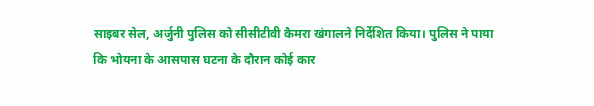साइबर सेल, अर्जुनी पुलिस को सीसीटीवी कैमरा खंगालने निर्देशित किया। पुलिस ने पाया कि भोयना के आसपास घटना के दौरान कोई कार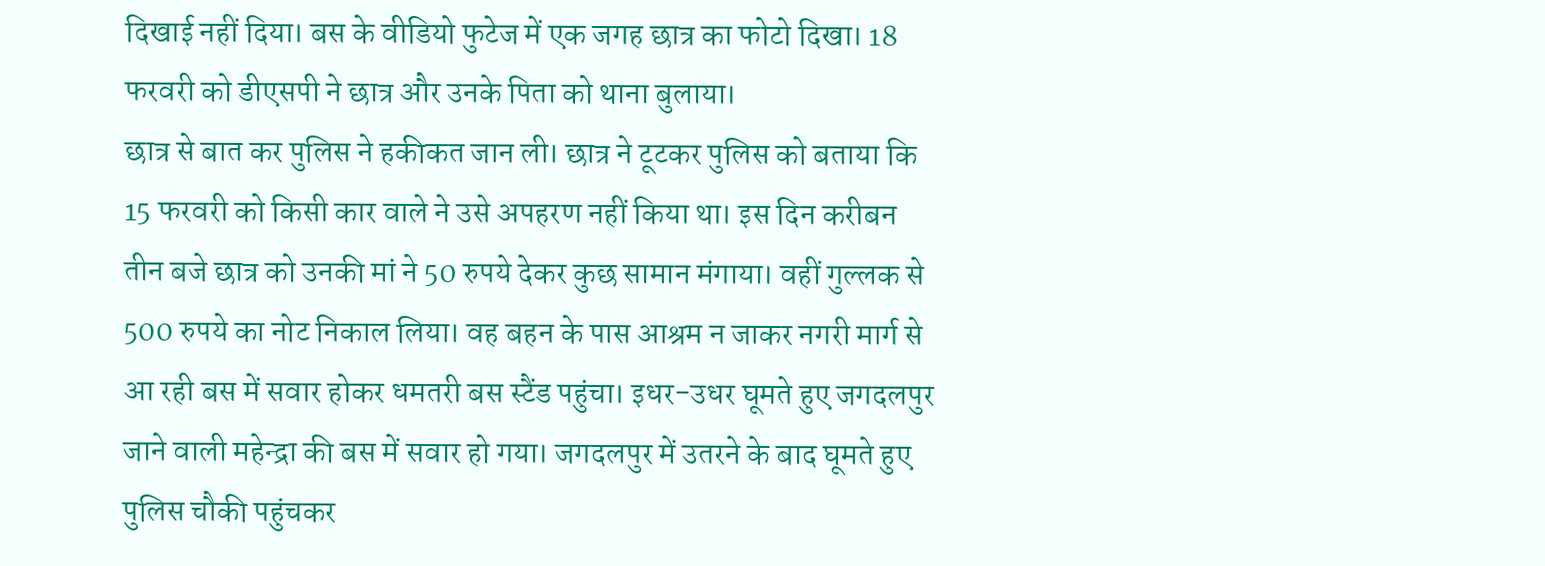दिखाई नहीं दिया। बस के वीडियो फुटेज में एक जगह छात्र का फोटो दिखा। 18 फरवरी को डीएसपी ने छात्र और उनके पिता को थाना बुलाया।
छात्र से बात कर पुलिस ने हकीकत जान ली। छात्र ने टूटकर पुलिस को बताया कि 15 फरवरी को किसी कार वाले ने उसे अपहरण नहीं किया था। इस दिन करीबन तीन बजे छात्र को उनकी मां ने 50 रुपये देकर कुछ सामान मंगाया। वहीं गुल्लक से 500 रुपये का नोट निकाल लिया। वह बहन के पास आश्रम न जाकर नगरी मार्ग से आ रही बस में सवार होकर धमतरी बस स्टैंड पहुंचा। इधर-उधर घूमते हुए जगदलपुर जाने वाली महेन्द्रा की बस में सवार हो गया। जगदलपुर में उतरने के बाद घूमते हुए पुलिस चौकी पहुंचकर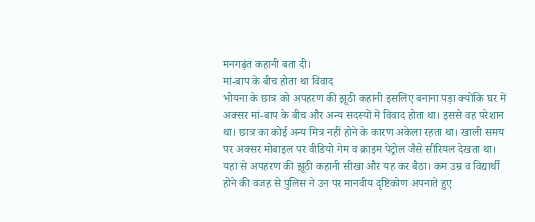मनगढ़ंत कहानी बता दी।
मां-बाप के बीच होता था विवाद
भोयना के छात्र को अपहरण की झूठी कहानी इसलिए बनाना पड़ा क्योंकि घर में अक्सर मां-बाप के बीच और अन्य सदस्यों में विवाद होता था। इससे वह परेशान था। छात्र का कोई अन्य मित्र नहीं होने के कारण अकेला रहता था। खाली समय पर अक्सर मोबाइल पर वीडियो गेम व क्राइम पेट्रोल जैसे सीरियल देखता था। यहां से अपहरण की झूठी कहानी सीखा और यह कर बैठा। कम उम्र व विद्यार्थी होने की वजह से पुलिस ने उन पर मानवीय दृष्टिकोण अपनाते हुए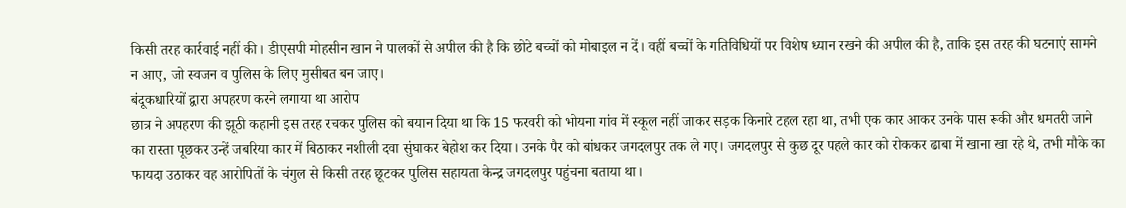किसी तरह कार्रवाई नहीं की। डीएसपी मोहसीन खान ने पालकों से अपील की है कि छोटे बच्चों को मोबाइल न दें। वहीं बच्चों के गतिविधियों पर विशेष ध्यान रखने की अपील की है, ताकि इस तरह की घटनाएं सामने न आए, जो स्वजन व पुलिस के लिए मुसीबत बन जाए।
बंदूकधारियों द्वारा अपहरण करने लगाया था आरोप
छात्र ने अपहरण की झूठी कहानी इस तरह रचकर पुलिस को बयान दिया था कि 15 फरवरी को भोयना गांव में स्कूल नहीं जाकर सड़क किनारे टहल रहा था, तभी एक कार आकर उनके पास रूकी और धमतरी जाने का रास्ता पूछकर उन्हें जबरिया कार में बिठाकर नशीली दवा सुंघाकर बेहोश कर दिया। उनके पैर को बांधकर जगदलपुर तक ले गए। जगदलपुर से कुछ दूर पहले कार को रोककर ढाबा में खाना खा रहे थे, तभी मौके का फायदा उठाकर वह आरोपितों के चंगुल से किसी तरह छूटकर पुलिस सहायता केन्द्र जगदलपुर पहुंचना बताया था।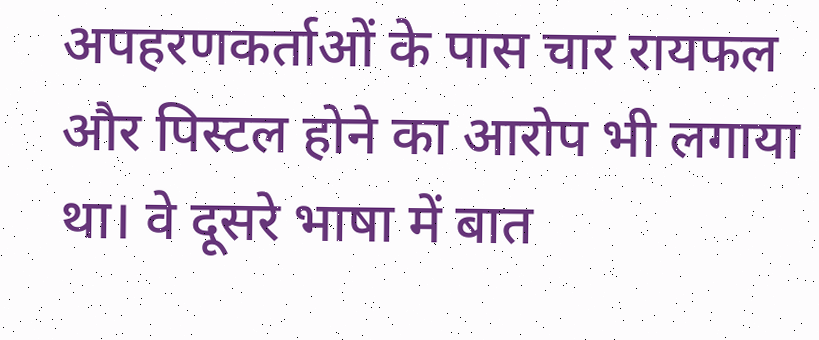अपहरणकर्ताओं के पास चार रायफल और पिस्टल होने का आरोप भी लगाया था। वे दूसरे भाषा में बात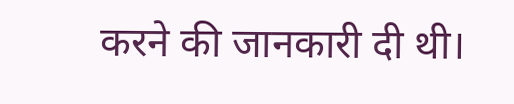करने की जानकारी दी थी।